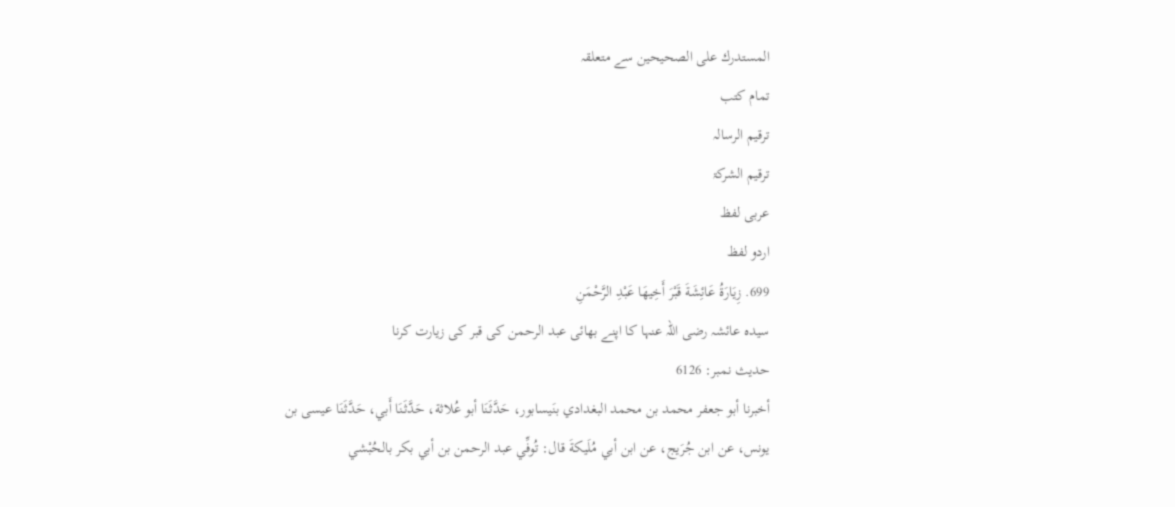المستدرك على الصحيحين سے متعلقہ
تمام کتب
ترقیم الرسالہ
ترقيم الشرکۃ
عربی لفظ
اردو لفظ
699. زِيَارَةُ عَائِشَةَ قَبْرَ أَخِيهَا عَبْدِ الرَّحْمَنِ
سیدہ عائشہ رضی اللہ عنہا کا اپنے بھائی عبد الرحمن کی قبر کی زیارت کرنا
حدیث نمبر: 6126
أخبرنا أبو جعفر محمد بن محمد البغدادي بنَيسابور، حَدَّثَنَا أبو عُلاثة، حَدَّثَنَا أَبي، حَدَّثَنَا عيسى بن يونس، عن ابن جُرَيج، عن ابن أبي مُلَيكةَ قال: تُوفِّي عبد الرحمن بن أبي بكر بالحُبْشي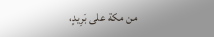من مكة على بَرِيدٍ،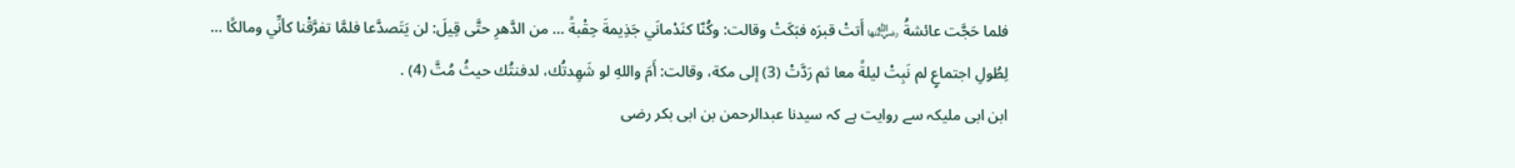فلما حَجَّت عائشةُ ﵂ أَتتْ قبرَه فبَكَتْ وقالت: وكُنّا كنَدْمانَي جَذِيمةَ حِقْبةً … من الدَّهرِ حتَّى قِيلَ: لن يَتَصدَّعا فلمَّا تفرَّقْنا كأنِّي ومالكًا … لِطُولِ اجتماعٍ لم نَبِتْ ليلةً معا ثم رَدَّتْ (3) إلى مكة، وقالت: أَمَ واللهِ لو شَهِدتُك، لدفنتُك حيثُ مُتَّ (4) .
ابن ابی ملیکہ سے روایت ہے کہ سیدنا عبدالرحمن بن ابی بکر رضی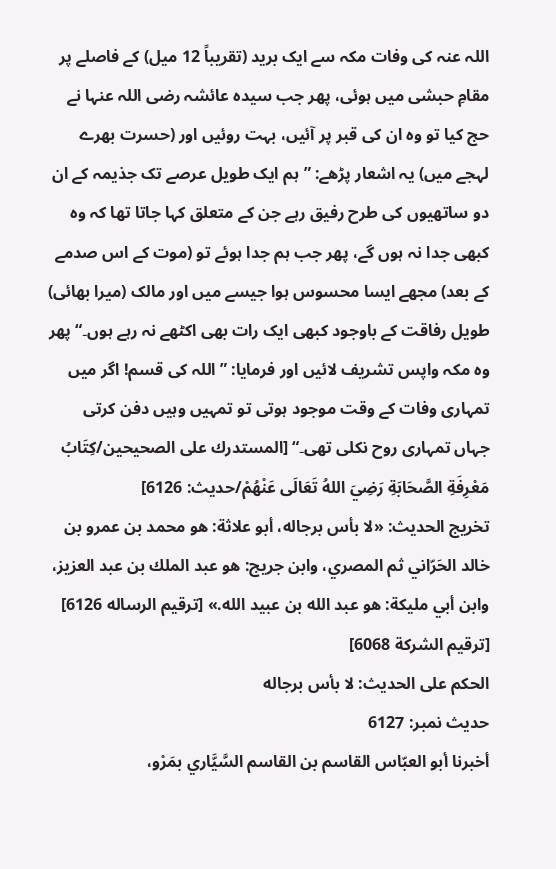اللہ عنہ کی وفات مکہ سے ایک برید (تقریباً 12 میل) کے فاصلے پر مقامِ حبشی میں ہوئی، پھر جب سیدہ عائشہ رضی اللہ عنہا نے حج کیا تو وہ ان کی قبر پر آئیں، بہت روئیں اور (حسرت بھرے لہجے میں) یہ اشعار پڑھے: ”ہم ایک طویل عرصے تک جذیمہ کے ان دو ساتھیوں کی طرح رفیق رہے جن کے متعلق کہا جاتا تھا کہ وہ کبھی جدا نہ ہوں گے، پھر جب ہم جدا ہوئے تو (موت کے اس صدمے کے بعد) مجھے ایسا محسوس ہوا جیسے میں اور مالک (میرا بھائی) طویل رفاقت کے باوجود کبھی ایک رات بھی اکٹھے نہ رہے ہوں۔“ پھر وہ مکہ واپس تشریف لائیں اور فرمایا: ”اللہ کی قسم! اگر میں تمہاری وفات کے وقت موجود ہوتی تو تمہیں وہیں دفن کرتی جہاں تمہاری روح نکلی تھی۔“ [المستدرك على الصحيحين/كِتَابُ مَعْرِفَةِ الصَّحَابَةِ رَضِيَ اللهُ تَعَالَى عَنْهُمْ/حدیث: 6126]
تخریج الحدیث: «لا بأس برجاله، أبو علاثة: هو محمد بن عمرو بن خالد الحَرّاني ثم المصري، وابن جريج: هو عبد الملك بن عبد العزيز، وابن أبي مليكة: هو عبد الله بن عبيد الله.» [ترقيم الرساله 6126] [ترقيم الشركة 6068]
الحكم على الحديث: لا بأس برجاله
حدیث نمبر: 6127
أخبرنا أبو العبّاس القاسم بن القاسم السَّيَّاري بمَرْو،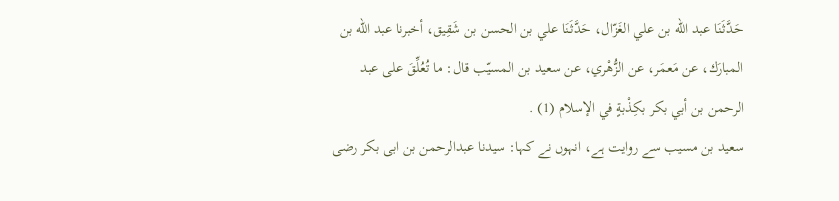حَدَّثَنَا عبد الله بن علي الغَزّال، حَدَّثَنَا علي بن الحسن بن شَقِيق، أخبرنا عبد الله بن المبارَك، عن مَعمَر، عن الزُّهْري، عن سعيد بن المسيّب قال: ما تُعُلِّقَ على عبد الرحمن بن أبي بكر بكِذْبةٍ في الإسلام (1) .
سعید بن مسیب سے روایت ہے، انہوں نے کہا: سیدنا عبدالرحمن بن ابی بکر رضی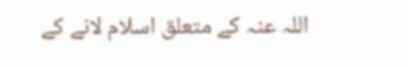اللہ عنہ کے متعلق اسلام لانے کے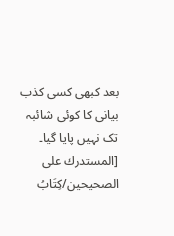بعد کبھی کسی کذب بیانی کا کوئی شائبہ تک نہیں پایا گیا۔ [المستدرك على الصحيحين/كِتَابُ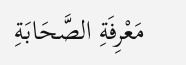مَعْرِفَةِ الصَّحَابَةِ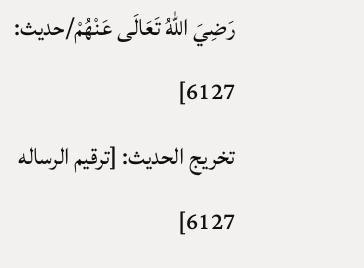رَضِيَ اللهُ تَعَالَى عَنْهُمْ/حدیث: 6127]
تخریج الحدیث: [ترقيم الرساله 6127]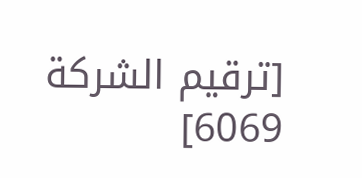[ترقيم الشركة 6069]